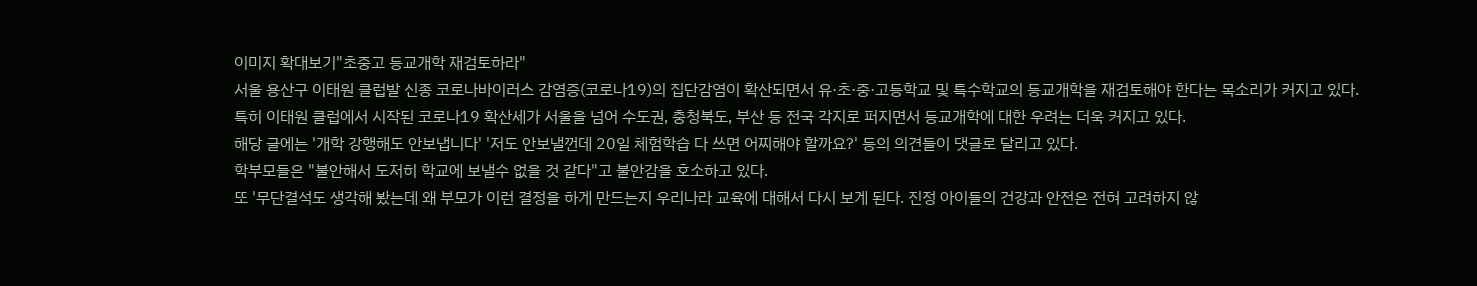이미지 확대보기"초중고 등교개학 재검토하라"
서울 용산구 이태원 클럽발 신종 코로나바이러스 감염증(코로나19)의 집단감염이 확산되면서 유·초·중·고등학교 및 특수학교의 등교개학을 재검토해야 한다는 목소리가 커지고 있다.
특히 이태원 클럽에서 시작된 코로나19 확산세가 서울을 넘어 수도권, 충청북도, 부산 등 전국 각지로 퍼지면서 등교개학에 대한 우려는 더욱 커지고 있다.
해당 글에는 '개학 강행해도 안보냅니다' '저도 안보낼껀데 20일 체험학습 다 쓰면 어찌해야 할까요?' 등의 의견들이 댓글로 달리고 있다.
학부모들은 "불안해서 도저히 학교에 보낼수 없을 것 같다"고 불안감을 호소하고 있다.
또 '무단결석도 생각해 봤는데 왜 부모가 이런 결정을 하게 만드는지 우리나라 교육에 대해서 다시 보게 된다. 진정 아이들의 건강과 안전은 전혀 고려하지 않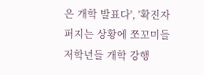은 개학 발표다', '확진자 퍼지는 상황에 쪼꼬미들 저학년들 개학 강행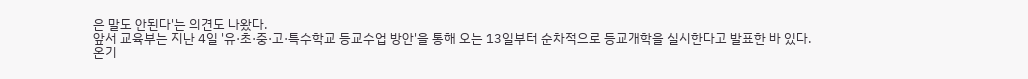은 말도 안된다'는 의견도 나왔다.
앞서 교육부는 지난 4일 '유·초·중·고·특수학교 등교수업 방안'을 통해 오는 13일부터 순차적으로 등교개학을 실시한다고 발표한 바 있다.
온기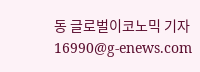동 글로벌이코노믹 기자 16990@g-enews.com